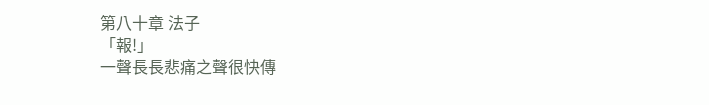第八十章 法子
「報!」
一聲長長悲痛之聲很快傳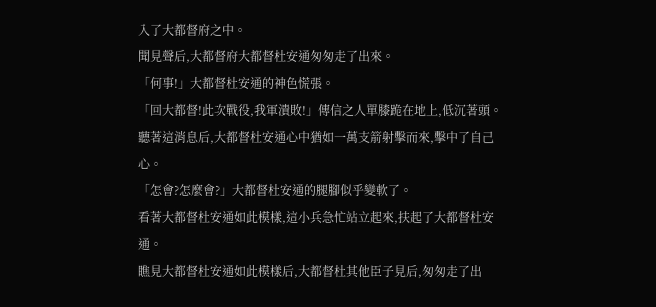入了大都督府之中。
聞見聲后,大都督府大都督杜安通匆匆走了出來。
「何事!」大都督杜安通的神色慌張。
「回大都督!此次戰役,我軍潰敗!」傳信之人單膝跪在地上,低沉著頭。
聽著這消息后,大都督杜安通心中猶如一萬支箭射擊而來,擊中了自己心。
「怎會?怎麼會?」大都督杜安通的腿腳似乎變軟了。
看著大都督杜安通如此模樣,這小兵急忙站立起來,扶起了大都督杜安通。
瞧見大都督杜安通如此模樣后,大都督杜其他臣子見后,匆匆走了出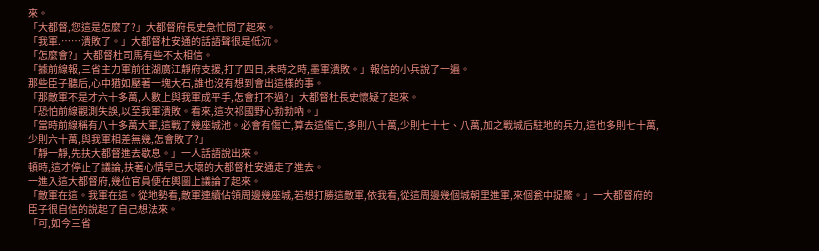來。
「大都督,您這是怎麼了?」大都督府長史急忙問了起來。
「我軍.……潰敗了。」大都督杜安通的話語聲很是低沉。
「怎麼會?」大都督杜司馬有些不太相信。
「據前線報,三省主力軍前往湖廣江靜府支援,打了四日,未時之時,墨軍潰敗。」報信的小兵說了一遍。
那些臣子聽后,心中猶如壓著一塊大石,誰也沒有想到會出這樣的事。
「那敵軍不是才六十多萬,人數上與我軍成平手,怎會打不過?」大都督杜長史懷疑了起來。
「恐怕前線觀測失誤,以至我軍潰敗。看來,這次祁國野心勃勃吶。」
「當時前線稱有八十多萬大軍,這戰了幾座城池。必會有傷亡,算去這傷亡,多則八十萬,少則七十七、八萬,加之戰城后駐地的兵力,這也多則七十萬,少則六十萬,與我軍相差無幾,怎會敗了?」
「靜一靜,先扶大都督進去歇息。」一人話語說出來。
頓時,這才停止了議論,扶著心情早已大壞的大都督杜安通走了進去。
一進入這大都督府,幾位官員便在輿圖上議論了起來。
「敵軍在這。我軍在這。從地勢看,敵軍連續佔領周邊幾座城,若想打勝這敵軍,依我看,從這周邊幾個城朝里進軍,來個瓮中捉鱉。」一大都督府的臣子很自信的說起了自己想法來。
「可,如今三省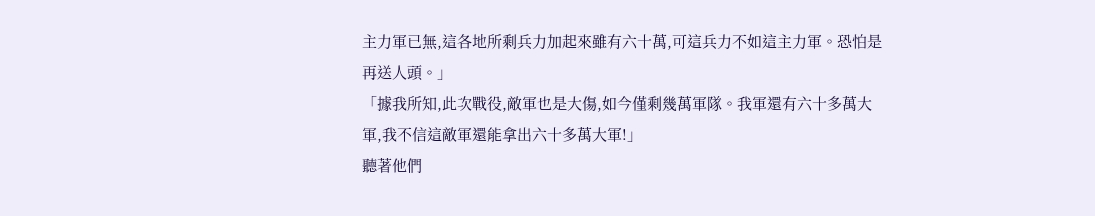主力軍已無,這各地所剩兵力加起來雖有六十萬,可這兵力不如這主力軍。恐怕是再送人頭。」
「據我所知,此次戰役,敵軍也是大傷,如今僅剩幾萬軍隊。我軍還有六十多萬大軍,我不信這敵軍還能拿出六十多萬大軍!」
聽著他們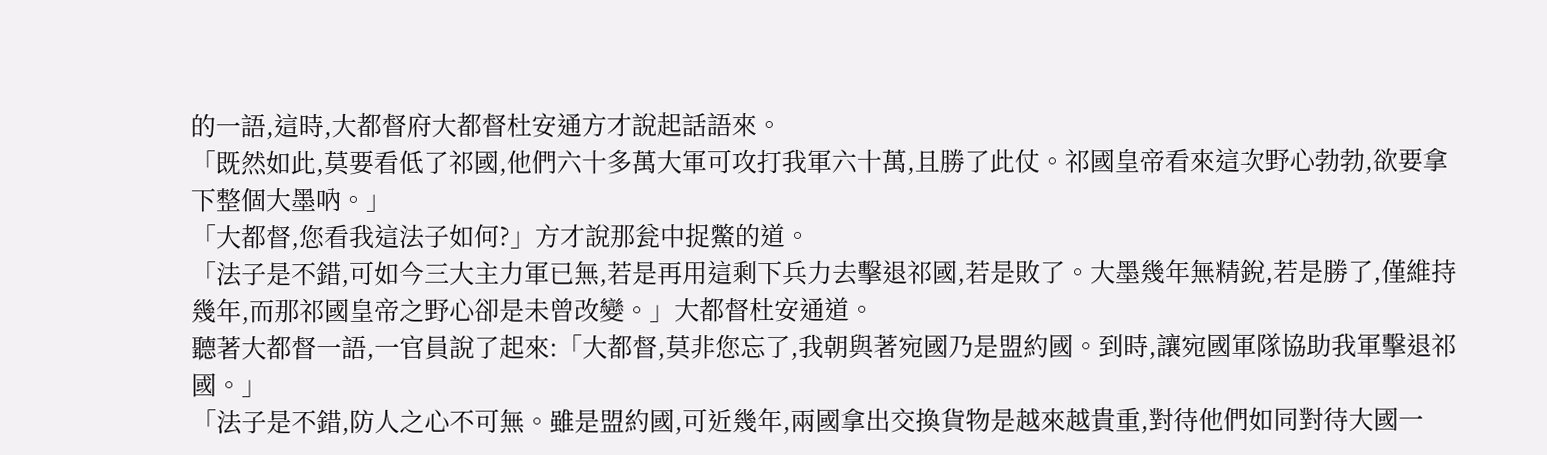的一語,這時,大都督府大都督杜安通方才說起話語來。
「既然如此,莫要看低了祁國,他們六十多萬大軍可攻打我軍六十萬,且勝了此仗。祁國皇帝看來這次野心勃勃,欲要拿下整個大墨吶。」
「大都督,您看我這法子如何?」方才說那瓮中捉鱉的道。
「法子是不錯,可如今三大主力軍已無,若是再用這剩下兵力去擊退祁國,若是敗了。大墨幾年無精銳,若是勝了,僅維持幾年,而那祁國皇帝之野心卻是未曾改變。」大都督杜安通道。
聽著大都督一語,一官員說了起來:「大都督,莫非您忘了,我朝與著宛國乃是盟約國。到時,讓宛國軍隊協助我軍擊退祁國。」
「法子是不錯,防人之心不可無。雖是盟約國,可近幾年,兩國拿出交換貨物是越來越貴重,對待他們如同對待大國一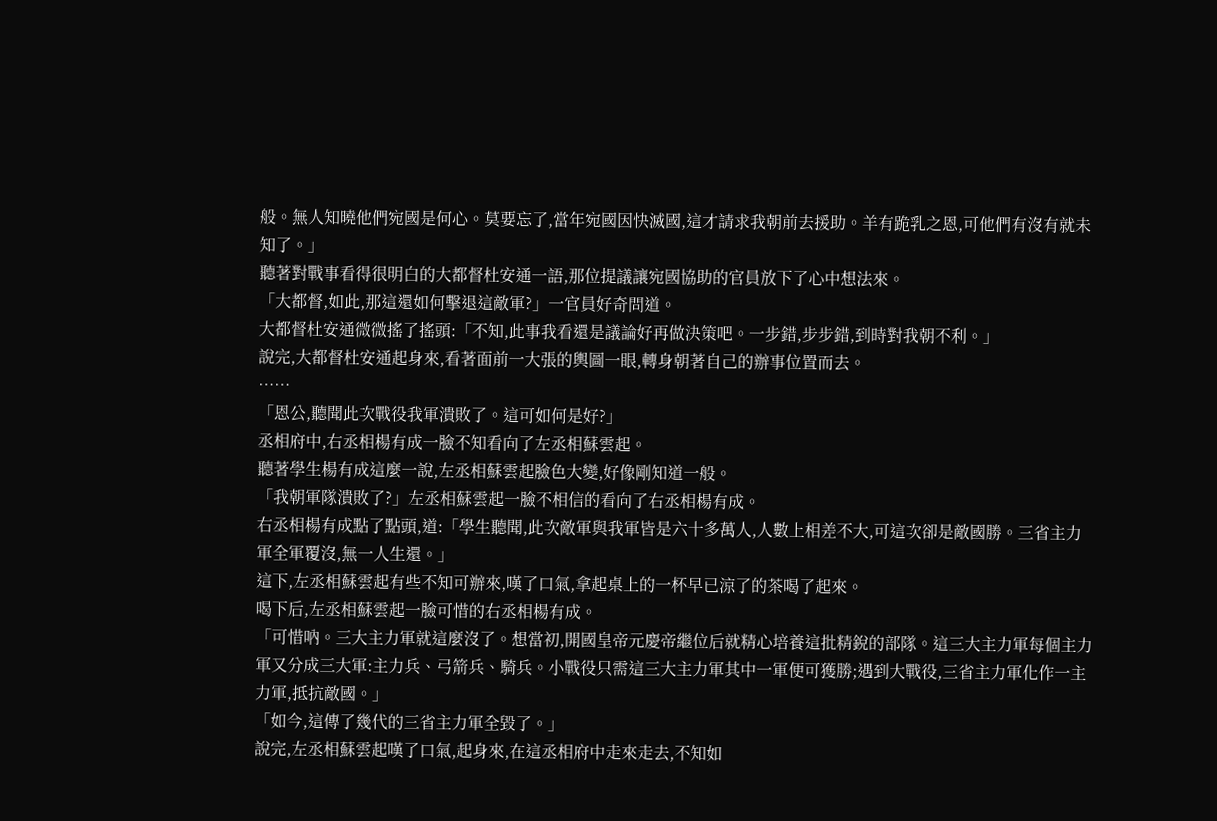般。無人知曉他們宛國是何心。莫要忘了,當年宛國因快滅國,這才請求我朝前去援助。羊有跪乳之恩,可他們有沒有就未知了。」
聽著對戰事看得很明白的大都督杜安通一語,那位提議讓宛國協助的官員放下了心中想法來。
「大都督,如此,那這還如何擊退這敵軍?」一官員好奇問道。
大都督杜安通微微搖了搖頭:「不知,此事我看還是議論好再做決策吧。一步錯,步步錯,到時對我朝不利。」
說完,大都督杜安通起身來,看著面前一大張的輿圖一眼,轉身朝著自己的辦事位置而去。
……
「恩公,聽聞此次戰役我軍潰敗了。這可如何是好?」
丞相府中,右丞相楊有成一臉不知看向了左丞相蘇雲起。
聽著學生楊有成這麼一說,左丞相蘇雲起臉色大變,好像剛知道一般。
「我朝軍隊潰敗了?」左丞相蘇雲起一臉不相信的看向了右丞相楊有成。
右丞相楊有成點了點頭,道:「學生聽聞,此次敵軍與我軍皆是六十多萬人,人數上相差不大,可這次卻是敵國勝。三省主力軍全軍覆沒,無一人生還。」
這下,左丞相蘇雲起有些不知可辦來,嘆了口氣,拿起桌上的一杯早已涼了的茶喝了起來。
喝下后,左丞相蘇雲起一臉可惜的右丞相楊有成。
「可惜吶。三大主力軍就這麼沒了。想當初,開國皇帝元慶帝繼位后就精心培養這批精銳的部隊。這三大主力軍每個主力軍又分成三大軍:主力兵、弓箭兵、騎兵。小戰役只需這三大主力軍其中一軍便可獲勝;遇到大戰役,三省主力軍化作一主力軍,抵抗敵國。」
「如今,這傳了幾代的三省主力軍全毀了。」
說完,左丞相蘇雲起嘆了口氣,起身來,在這丞相府中走來走去,不知如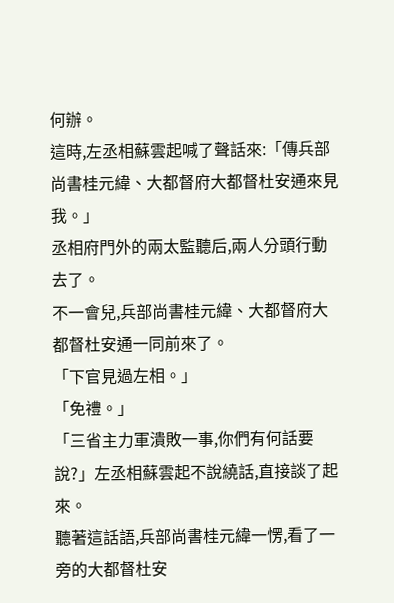何辦。
這時,左丞相蘇雲起喊了聲話來:「傳兵部尚書桂元緯、大都督府大都督杜安通來見我。」
丞相府門外的兩太監聽后,兩人分頭行動去了。
不一會兒,兵部尚書桂元緯、大都督府大都督杜安通一同前來了。
「下官見過左相。」
「免禮。」
「三省主力軍潰敗一事,你們有何話要說?」左丞相蘇雲起不說繞話,直接談了起來。
聽著這話語,兵部尚書桂元緯一愣,看了一旁的大都督杜安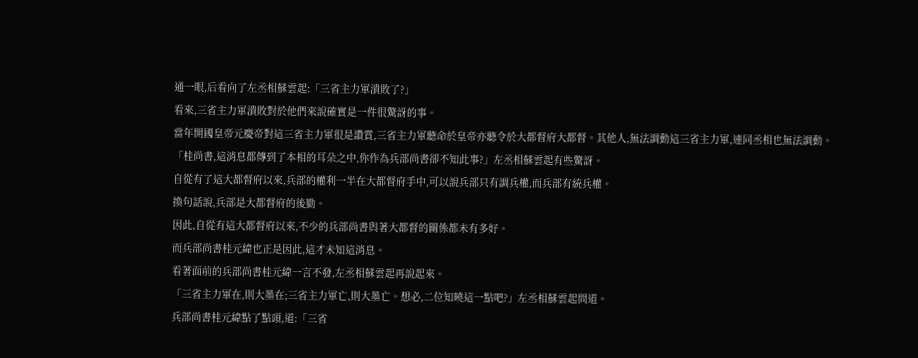通一眼,后看向了左丞相蘇雲起:「三省主力軍潰敗了?」
看來,三省主力軍潰敗對於他們來說確實是一件很驚訝的事。
當年開國皇帝元慶帝對這三省主力軍很是讚賞,三省主力軍聽命於皇帝亦聽令於大都督府大都督。其他人,無法調動這三省主力軍,連同丞相也無法調動。
「桂尚書,這消息都傳到了本相的耳朵之中,你作為兵部尚書卻不知此事?」左丞相蘇雲起有些驚訝。
自從有了這大都督府以來,兵部的權利一半在大都督府手中,可以說兵部只有調兵權,而兵部有統兵權。
換句話說,兵部是大都督府的後勤。
因此,自從有這大都督府以來,不少的兵部尚書與著大都督的關係都未有多好。
而兵部尚書桂元緯也正是因此,這才未知這消息。
看著面前的兵部尚書桂元緯一言不發,左丞相蘇雲起再說起來。
「三省主力軍在,則大墨在;三省主力軍亡,則大墨亡。想必,二位知曉這一點吧?」左丞相蘇雲起問道。
兵部尚書桂元緯點了點頭,道:「三省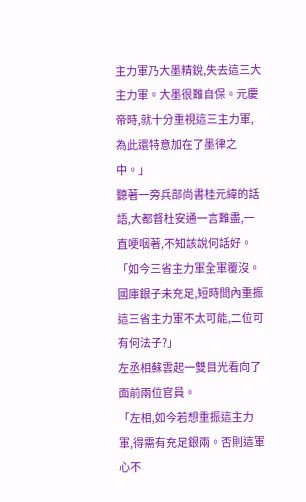主力軍乃大墨精銳,失去這三大主力軍。大墨很難自保。元慶帝時,就十分重視這三主力軍,為此還特意加在了墨律之中。」
聽著一旁兵部尚書桂元緯的話語,大都督杜安通一言難盡,一直哽咽著,不知該說何話好。
「如今三省主力軍全軍覆沒。國庫銀子未充足,短時間內重振這三省主力軍不太可能,二位可有何法子?」
左丞相蘇雲起一雙目光看向了面前兩位官員。
「左相,如今若想重振這主力軍,得需有充足銀兩。否則這軍心不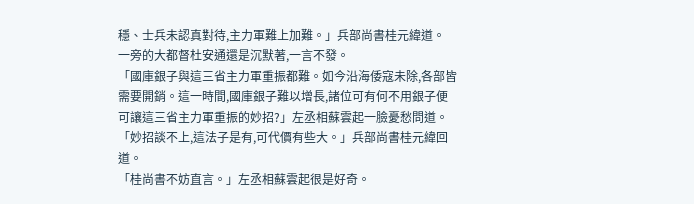穩、士兵未認真對待,主力軍難上加難。」兵部尚書桂元緯道。
一旁的大都督杜安通還是沉默著,一言不發。
「國庫銀子與這三省主力軍重振都難。如今沿海倭寇未除,各部皆需要開銷。這一時間,國庫銀子難以增長,諸位可有何不用銀子便可讓這三省主力軍重振的妙招?」左丞相蘇雲起一臉憂愁問道。
「妙招談不上,這法子是有,可代價有些大。」兵部尚書桂元緯回道。
「桂尚書不妨直言。」左丞相蘇雲起很是好奇。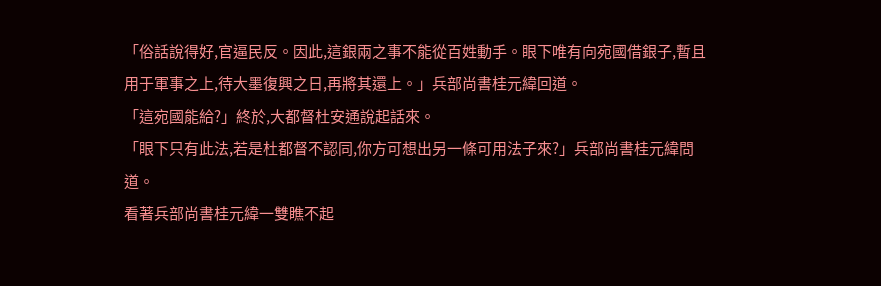「俗話說得好,官逼民反。因此,這銀兩之事不能從百姓動手。眼下唯有向宛國借銀子,暫且用于軍事之上,待大墨復興之日,再將其還上。」兵部尚書桂元緯回道。
「這宛國能給?」終於,大都督杜安通說起話來。
「眼下只有此法,若是杜都督不認同,你方可想出另一條可用法子來?」兵部尚書桂元緯問道。
看著兵部尚書桂元緯一雙瞧不起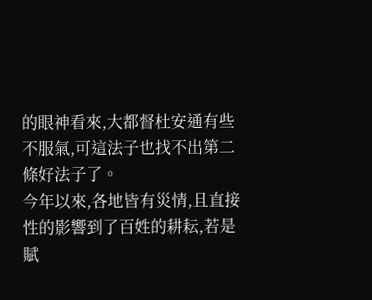的眼神看來,大都督杜安通有些不服氣,可這法子也找不出第二條好法子了。
今年以來,各地皆有災情,且直接性的影響到了百姓的耕耘,若是賦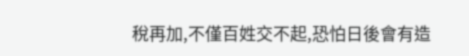稅再加,不僅百姓交不起,恐怕日後會有造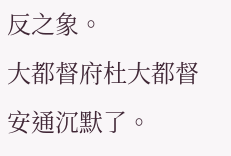反之象。
大都督府杜大都督安通沉默了。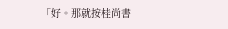「好。那就按桂尚書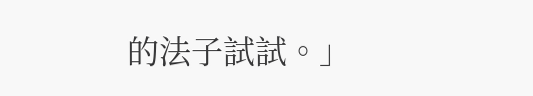的法子試試。」